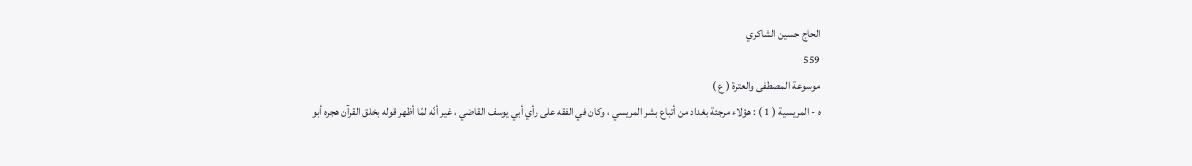الحاج حسين الشاكري
559
موسوعة المصطفى والعترة ( ع )
ه - المريسية ( 1 ) : هؤلاء مرجئة بغداد من أتباع بشر المريسي ، وكان في الفقه على رأي أبي يوسف القاضي ، غير أنّه لمّا أظهر قوله بخلق القرآن هجره أبو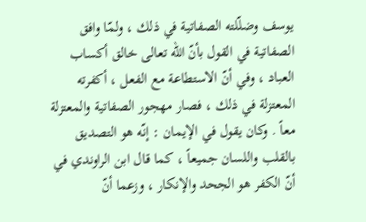يوسف وضلّلته الصفاتية في ذلك ، ولمّا وافق الصفاتية في القول بأنّ اللّه تعالى خالق أكساب العباد ، وفي أنّ الاستطاعة مع الفعل ، أكفرته المعتزلة في ذلك ، فصار مهجور الصفاتية والمعتزلة معاً . وكان يقول في الإيمان : إنّه هو التصديق بالقلب واللسان جميعاً ، كما قال ابن الراوندي في أنّ الكفر هو الجحد والإنكار ، وزعما أنّ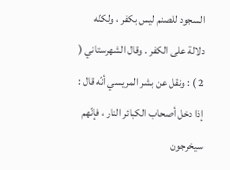السجود للصنم ليس بكفر ، ولكنّه دلالة على الكفر . وقال الشهرستاني ( 2 ) : ونقل عن بشر المريسي أنّه قال : إذا دخل أصحاب الكبائر النار ، فإنّهم سيخرجون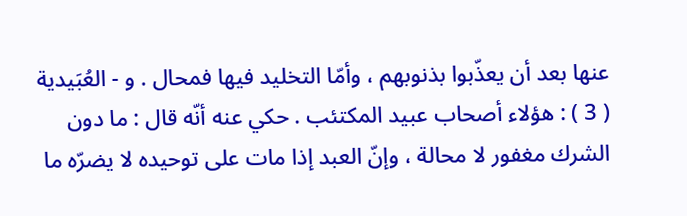عنها بعد أن يعذّبوا بذنوبهم ، وأمّا التخليد فيها فمحال . و - العُبَيدية ( 3 ) : هؤلاء أصحاب عبيد المكتئب . حكي عنه أنّه قال : ما دون الشرك مغفور لا محالة ، وإنّ العبد إذا مات على توحيده لا يضرّه ما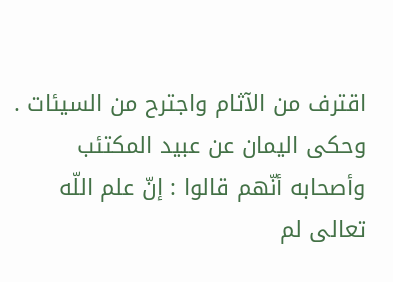اقترف من الآثام واجترح من السيئات . وحكى اليمان عن عبيد المكتئب وأصحابه أنّهم قالوا : إنّ علم اللّه تعالى لم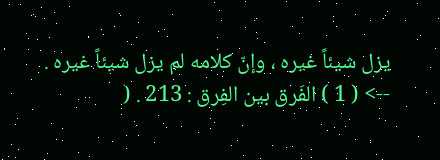يزل شيئاً غيره ، وإنّ كلامه لم يزل شيئاً غيره .
--> ( 1 ) الفَرق بين الفِرق : 213 . (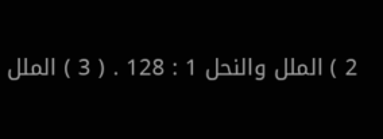2 ) الملل والنحل 1 : 128 . ( 3 ) الملل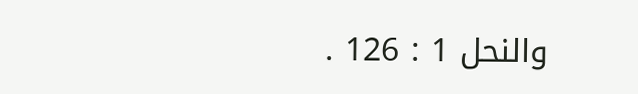والنحل 1 : 126 .